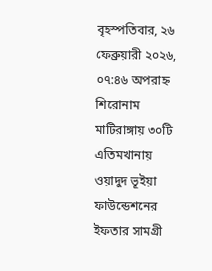বৃহস্পতিবার, ২৬ ফেব্রুয়ারী ২০২৬, ০৭:৪৬ অপরাহ্ন
শিরোনাম
মাটিরাঙ্গায় ৩০টি এতিমখানায় ওয়াদুদ ভূইয়া ফাউন্ডেশনের ইফতার সামগ্রী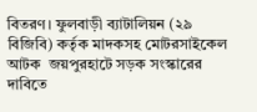বিতরণ। ফুলবাড়ী ব্যাটালিয়ন (২৯ বিজিবি) কর্তৃক মাদকসহ মোটরসাইকেল আটক  জয়পুরহাটে সড়ক সংস্কারের  দাবিতে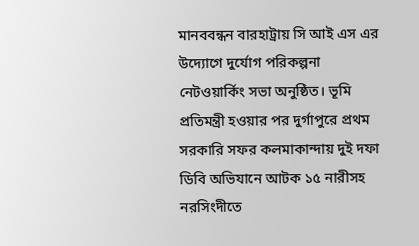মানববন্ধন বারহাট্রায় সি আই এস এর উদ্যোগে দুর্যোগ পরিকল্পনা নেটওয়ার্কিং সভা অনুষ্ঠিত। ভূমি প্রতিমন্ত্রী হওয়ার পর দুর্গাপুরে প্রথম সরকারি সফর কলমাকান্দায় দুই দফা ডিবি অভিযানে আটক ১৫ নারীসহ নরসিংদীতে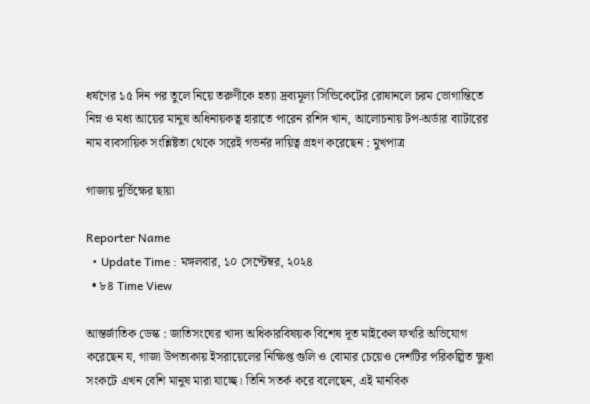ধর্ষণের ১৫ দিন পর তুলে নিয়ে তরুণীকে হত্যা দ্রব্যমূল্য সিন্ডিকেটের রোষানলে চরম ভোগান্তিতে নিম্ন ও মধ্য আয়ের মানুষ অধিনায়কত্ব হারাতে পারেন রশিদ খান, আলোচনায় টপ-অর্ডার ব্যাটারের নাম ব্যবসায়িক সংশ্লিষ্টতা থেকে সরেই গভর্নর দায়িত্ব গ্রহণ করেছেন : মুখপাত্র

গাজায় দুর্ভিক্ষের ছায়া

Reporter Name
  • Update Time : মঙ্গলবার, ১০ সেপ্টেম্বর, ২০২৪
  • ৮৪ Time View

আন্তর্জাতিক ডেস্ক : জাতিসংঘের খাদ্য অধিকারবিষয়ক বিশেষ দূত মাইকেল ফখরি অভিযোগ করেছেন য, গাজা উপত্যকায় ইসরায়েলের নিক্ষিপ্ত গুলি ও বোমার চেয়েও দেশটির পরিকল্পিত ক্ষুধা সংকটে এখন বেশি মানুষ মারা যাচ্ছে। তিনি সতর্ক করে বলেছেন, এই মানবিক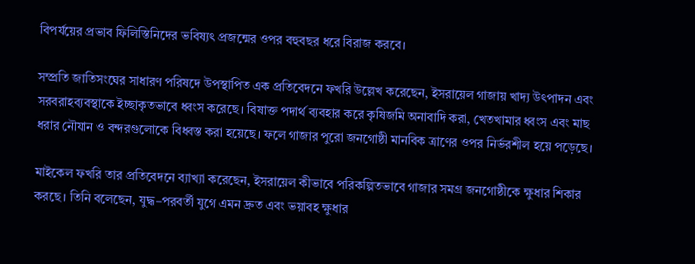বিপর্যয়ের প্রভাব ফিলিস্তিনিদের ভবিষ্যৎ প্রজন্মের ওপর বহুবছর ধরে বিরাজ করবে।

সম্প্রতি জাতিসংঘের সাধারণ পরিষদে উপস্থাপিত এক প্রতিবেদনে ফখরি উল্লেখ করেছেন, ইসরায়েল গাজায় খাদ্য উৎপাদন এবং সরবরাহব্যবস্থাকে ইচ্ছাকৃতভাবে ধ্বংস করেছে। বিষাক্ত পদার্থ ব্যবহার করে কৃষিজমি অনাবাদি করা, খেতখামার ধ্বংস এবং মাছ ধরার নৌযান ও বন্দরগুলোকে বিধ্বস্ত করা হয়েছে। ফলে গাজার পুরো জনগোষ্ঠী মানবিক ত্রাণের ওপর নির্ভরশীল হয়ে পড়েছে।

মাইকেল ফখরি তার প্রতিবেদনে ব্যাখ্যা করেছেন, ইসরায়েল কীভাবে পরিকল্পিতভাবে গাজার সমগ্র জনগোষ্ঠীকে ক্ষুধার শিকার করছে। তিনি বলেছেন, যুদ্ধ–পরবর্তী যুগে এমন দ্রুত এবং ভয়াবহ ক্ষুধার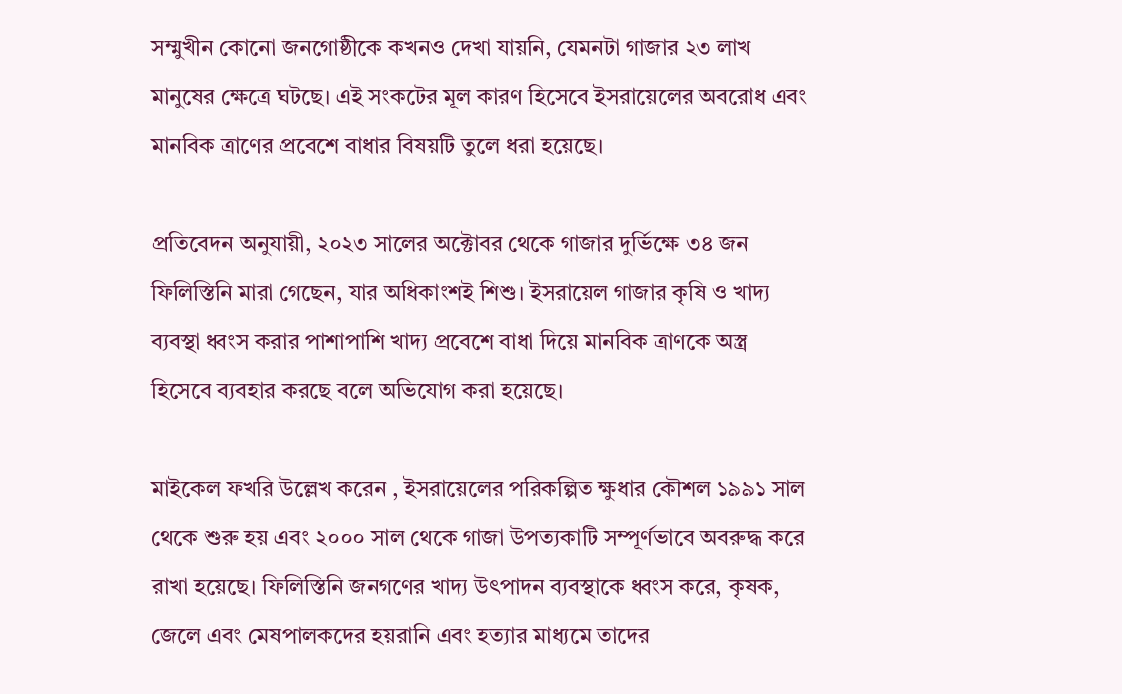সম্মুখীন কোনো জনগোষ্ঠীকে কখনও দেখা যায়নি, যেমনটা গাজার ২৩ লাখ মানুষের ক্ষেত্রে ঘটছে। এই সংকটের মূল কারণ হিসেবে ইসরায়েলের অবরোধ এবং মানবিক ত্রাণের প্রবেশে বাধার বিষয়টি তুলে ধরা হয়েছে।

প্রতিবেদন অনুযায়ী, ২০২৩ সালের অক্টোবর থেকে গাজার দুর্ভিক্ষে ৩৪ জন ফিলিস্তিনি মারা গেছেন, যার অধিকাংশই শিশু। ইসরায়েল গাজার কৃষি ও খাদ্য ব্যবস্থা ধ্বংস করার পাশাপাশি খাদ্য প্রবেশে বাধা দিয়ে মানবিক ত্রাণকে অস্ত্র হিসেবে ব্যবহার করছে বলে অভিযোগ করা হয়েছে।

মাইকেল ফখরি উল্লেখ করেন , ইসরায়েলের পরিকল্পিত ক্ষুধার কৌশল ১৯৯১ সাল থেকে শুরু হয় এবং ২০০০ সাল থেকে গাজা উপত্যকাটি সম্পূর্ণভাবে অবরুদ্ধ করে রাখা হয়েছে। ফিলিস্তিনি জনগণের খাদ্য উৎপাদন ব্যবস্থাকে ধ্বংস করে, কৃষক, জেলে এবং মেষপালকদের হয়রানি এবং হত্যার মাধ্যমে তাদের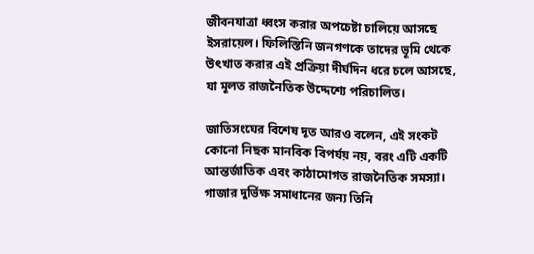জীবনযাত্রা ধ্বংস করার অপচেষ্টা চালিয়ে আসছে ইসরায়েল। ফিলিস্তিনি জনগণকে তাদের ভূমি থেকে উৎখাত করার এই প্রক্রিয়া দীর্ঘদিন ধরে চলে আসছে, যা মূলত রাজনৈতিক উদ্দেশ্যে পরিচালিত।

জাতিসংঘের বিশেষ দূত আরও বলেন, এই সংকট কোনো নিছক মানবিক বিপর্যয় নয়, বরং এটি একটি আন্তর্জাতিক এবং কাঠামোগত রাজনৈতিক সমস্যা। গাজার দুর্ভিক্ষ সমাধানের জন্য তিনি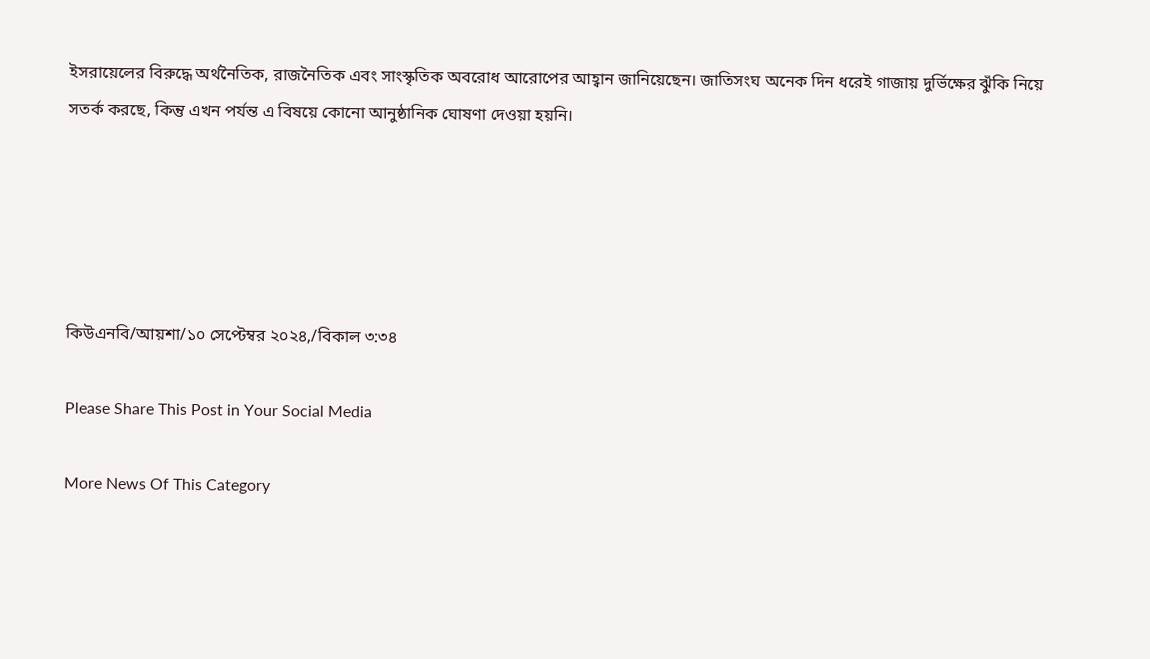ইসরায়েলের বিরুদ্ধে অর্থনৈতিক, রাজনৈতিক এবং সাংস্কৃতিক অবরোধ আরোপের আহ্বান জানিয়েছেন। জাতিসংঘ অনেক দিন ধরেই গাজায় দুর্ভিক্ষের ঝুঁকি নিয়ে সতর্ক করছে, কিন্তু এখন পর্যন্ত এ বিষয়ে কোনো আনুষ্ঠানিক ঘোষণা দেওয়া হয়নি।





কিউএনবি/আয়শা/১০ সেপ্টেম্বর ২০২৪,/বিকাল ৩:৩৪

Please Share This Post in Your Social Media

More News Of This Category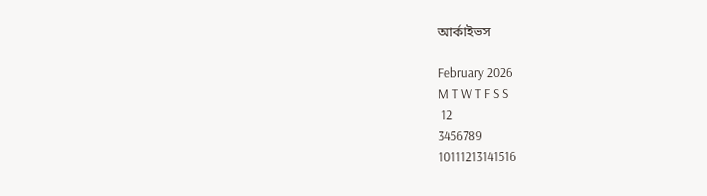আর্কাইভস

February 2026
M T W T F S S
 12
3456789
10111213141516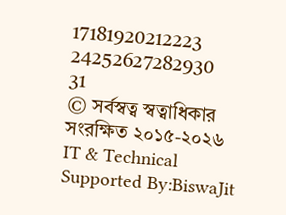17181920212223
24252627282930
31
© সর্বস্বত্ব স্বত্বাধিকার সংরক্ষিত ২০১৫-২০২৬
IT & Technical Supported By:BiswaJit